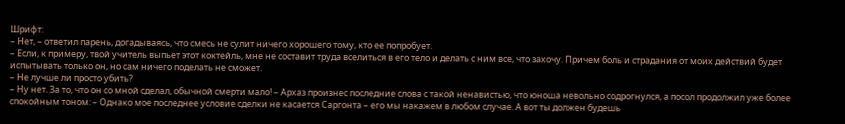Шрифт:
– Нет, – ответил парень, догадываясь, что смесь не сулит ничего хорошего тому, кто ее попробует.
– Если, к примеру, твой учитель выпьет этот коктейль, мне не составит труда вселиться в его тело и делать с ним все, что захочу. Причем боль и страдания от моих действий будет испытывать только он, но сам ничего поделать не сможет.
– Не лучше ли просто убить?
– Ну нет. За то, что он со мной сделал, обычной смерти мало! – Архаз произнес последние слова с такой ненавистью, что юноша невольно содрогнулся, а посол продолжил уже более спокойным тоном: – Однако мое последнее условие сделки не касается Саргонта – его мы накажем в любом случае. А вот ты должен будешь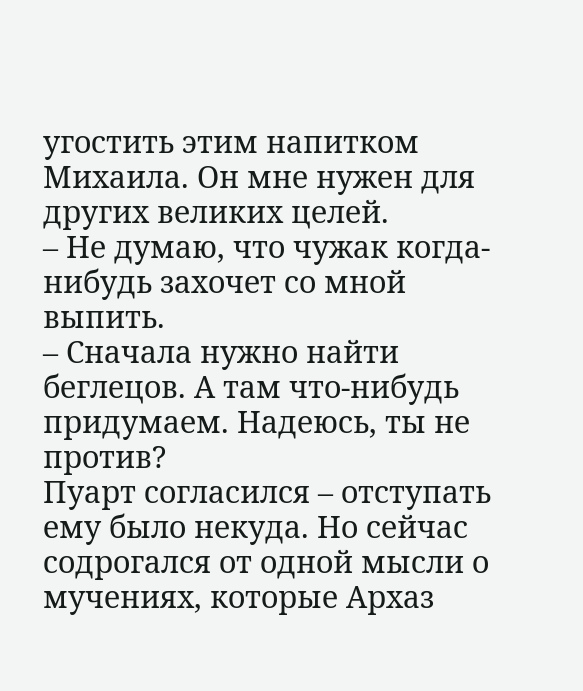угостить этим напитком Михаила. Он мне нужен для других великих целей.
– Не думаю, что чужак когда-нибудь захочет со мной выпить.
– Сначала нужно найти беглецов. А там что-нибудь придумаем. Надеюсь, ты не против?
Пуарт согласился – отступать ему было некуда. Но сейчас содрогался от одной мысли о мучениях, которые Архаз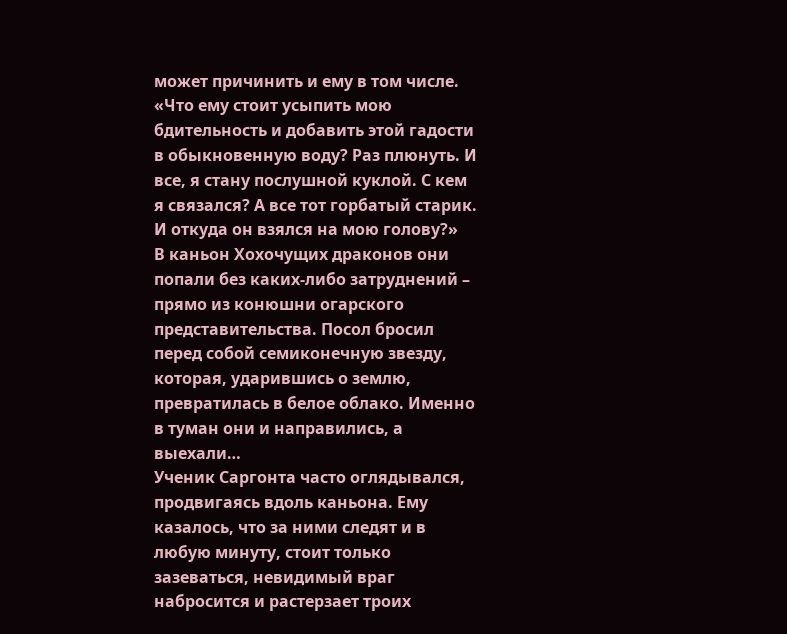может причинить и ему в том числе.
«Что ему стоит усыпить мою бдительность и добавить этой гадости в обыкновенную воду? Раз плюнуть. И все, я стану послушной куклой. С кем я связался? А все тот горбатый старик. И откуда он взялся на мою голову?»
В каньон Хохочущих драконов они попали без каких-либо затруднений – прямо из конюшни огарского представительства. Посол бросил перед собой семиконечную звезду, которая, ударившись о землю, превратилась в белое облако. Именно в туман они и направились, а выехали…
Ученик Саргонта часто оглядывался, продвигаясь вдоль каньона. Ему казалось, что за ними следят и в любую минуту, стоит только зазеваться, невидимый враг набросится и растерзает троих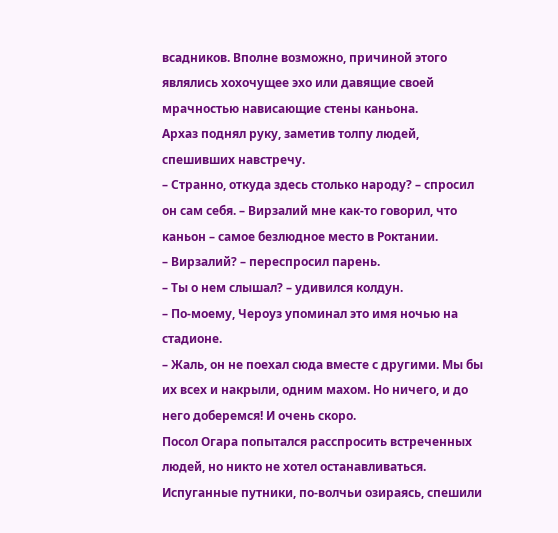всадников. Вполне возможно, причиной этого являлись хохочущее эхо или давящие своей мрачностью нависающие стены каньона.
Архаз поднял руку, заметив толпу людей, спешивших навстречу.
– Странно, откуда здесь столько народу? – спросил он сам себя. – Вирзалий мне как-то говорил, что каньон – самое безлюдное место в Роктании.
– Вирзалий? – переспросил парень.
– Ты о нем слышал? – удивился колдун.
– По-моему, Чероуз упоминал это имя ночью на стадионе.
– Жаль, он не поехал сюда вместе с другими. Мы бы их всех и накрыли, одним махом. Но ничего, и до него доберемся! И очень скоро.
Посол Огара попытался расспросить встреченных людей, но никто не хотел останавливаться. Испуганные путники, по-волчьи озираясь, спешили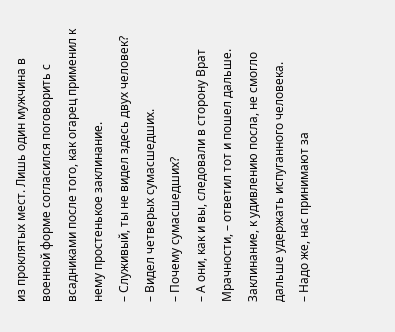из проклятых мест. Лишь один мужчина в военной форме согласился поговорить с всадниками после того, как огарец применил к нему простенькое заклинание.
– Служивый, ты не видел здесь двух человек?
– Видел четверых сумасшедших.
– Почему сумасшедших?
– А они, как и вы, следовали в сторону Врат Мрачности, – ответил тот и пошел дальше.
Заклинание, к удивлению посла, не смогло дальше удержать испуганного человека.
– Надо же, нас принимают за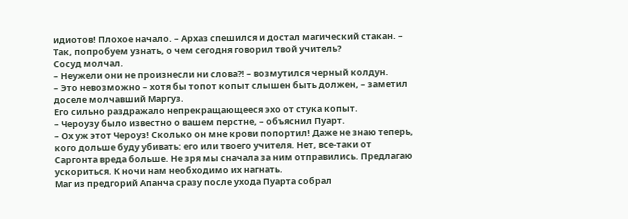идиотов! Плохое начало. – Архаз спешился и достал магический стакан. – Так, попробуем узнать, о чем сегодня говорил твой учитель?
Сосуд молчал.
– Неужели они не произнесли ни слова?! – возмутился черный колдун.
– Это невозможно – хотя бы топот копыт слышен быть должен, – заметил доселе молчавший Маргуз.
Его сильно раздражало непрекращающееся эхо от стука копыт.
– Чероузу было известно о вашем перстне, – объяснил Пуарт.
– Ох уж этот Чероуз! Сколько он мне крови попортил! Даже не знаю теперь, кого дольше буду убивать: его или твоего учителя. Нет, все-таки от Саргонта вреда больше. Не зря мы сначала за ним отправились. Предлагаю ускориться. К ночи нам необходимо их нагнать.
Маг из предгорий Апанча сразу после ухода Пуарта собрал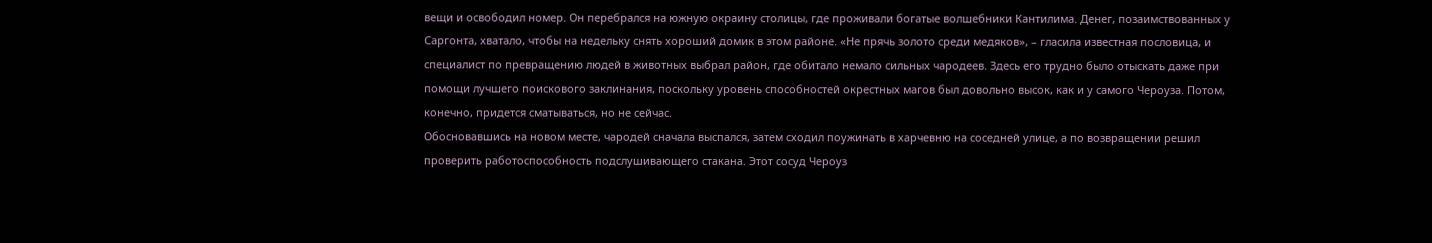вещи и освободил номер. Он перебрался на южную окраину столицы, где проживали богатые волшебники Кантилима. Денег, позаимствованных у Саргонта, хватало, чтобы на недельку снять хороший домик в этом районе. «Не прячь золото среди медяков», – гласила известная пословица, и специалист по превращению людей в животных выбрал район, где обитало немало сильных чародеев. Здесь его трудно было отыскать даже при помощи лучшего поискового заклинания, поскольку уровень способностей окрестных магов был довольно высок, как и у самого Чероуза. Потом, конечно, придется сматываться, но не сейчас.
Обосновавшись на новом месте, чародей сначала выспался, затем сходил поужинать в харчевню на соседней улице, а по возвращении решил проверить работоспособность подслушивающего стакана. Этот сосуд Чероуз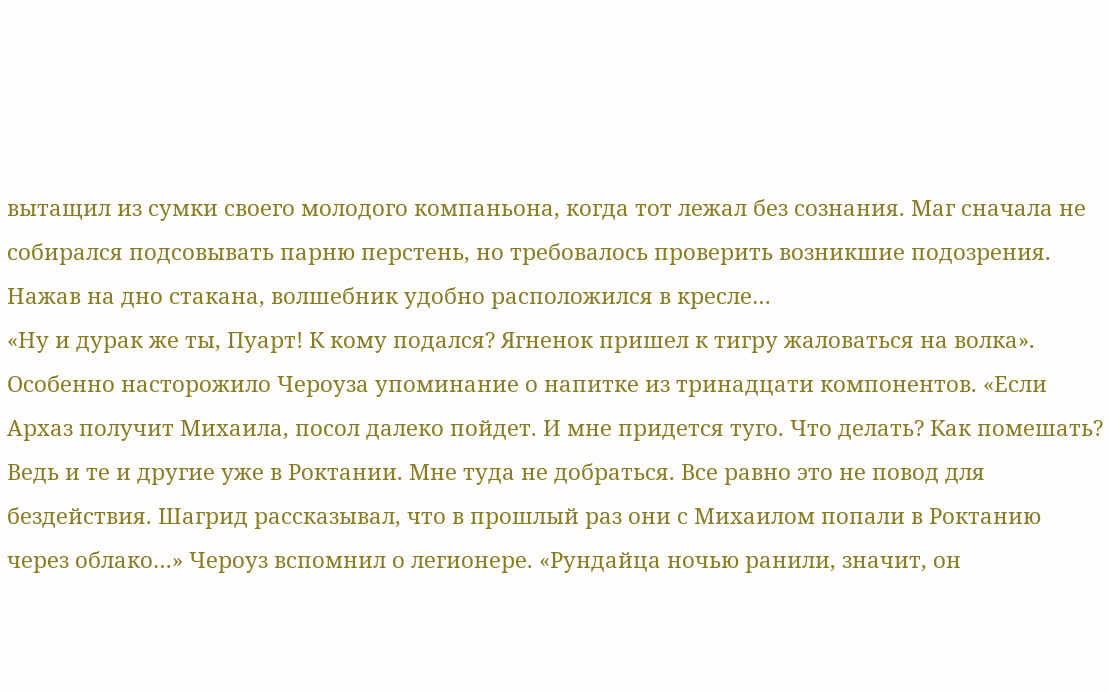вытащил из сумки своего молодого компаньона, когда тот лежал без сознания. Маг сначала не собирался подсовывать парню перстень, но требовалось проверить возникшие подозрения.
Нажав на дно стакана, волшебник удобно расположился в кресле…
«Ну и дурак же ты, Пуарт! К кому подался? Ягненок пришел к тигру жаловаться на волка». Особенно насторожило Чероуза упоминание о напитке из тринадцати компонентов. «Если Архаз получит Михаила, посол далеко пойдет. И мне придется туго. Что делать? Как помешать? Ведь и те и другие уже в Роктании. Мне туда не добраться. Все равно это не повод для бездействия. Шагрид рассказывал, что в прошлый раз они с Михаилом попали в Роктанию через облако…» Чероуз вспомнил о легионере. «Рундайца ночью ранили, значит, он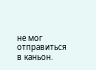не мог отправиться в каньон.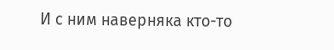И с ним наверняка кто-то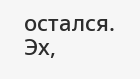остался. Эх,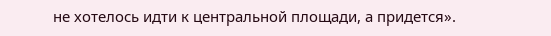не хотелось идти к центральной площади, а придется».